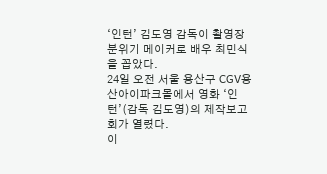‘인턴’ 김도영 감독이 촬영장 분위기 메이커로 배우 최민식을 꼽았다.
24일 오전 서울 용산구 CGV용산아이파크몰에서 영화 ‘인턴’(감독 김도영)의 제작보고회가 열렸다.
이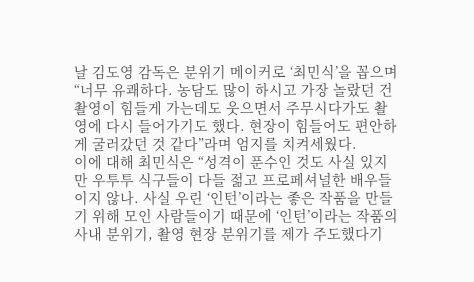날 김도영 감독은 분위기 메이커로 ‘최민식’을 꼽으며 “너무 유쾌하다. 농담도 많이 하시고 가장 놀랐던 건 촬영이 힘들게 가는데도 웃으면서 주무시다가도 촬영에 다시 들어가기도 했다. 현장이 힘들어도 편안하게 굴러갔던 것 같다”라며 엄지를 치켜세웠다.
이에 대해 최민식은 “성격이 푼수인 것도 사실 있지만 우투투 식구들이 다들 젊고 프로페셔널한 배우들이지 않나. 사실 우린 ‘인턴’이라는 좋은 작품을 만들기 위해 모인 사람들이기 때문에 ‘인턴’이라는 작품의 사내 분위기, 촬영 현장 분위기를 제가 주도했다기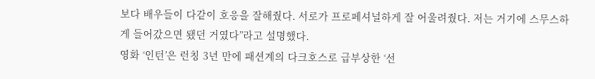보다 배우들이 다같이 호응을 잘해줬다. 서로가 프로페셔널하게 잘 어울려줬다. 저는 거기에 스무스하게 들어갔으면 됐던 거였다”라고 설명했다.
영화 ‘인턴’은 런칭 3년 만에 패션계의 다크호스로 급부상한 ‘선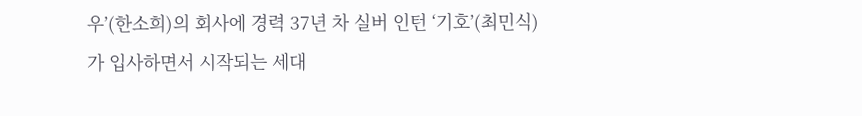우’(한소희)의 회사에 경력 37년 차 실버 인턴 ‘기호’(최민식)가 입사하면서 시작되는 세대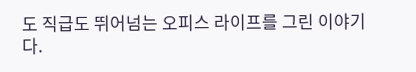도 직급도 뛰어넘는 오피스 라이프를 그린 이야기다.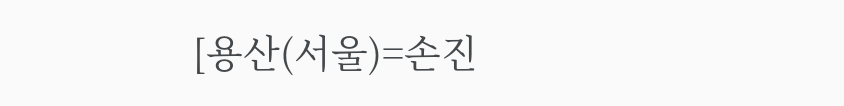[용산(서울)=손진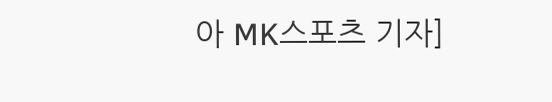아 MK스포츠 기자]